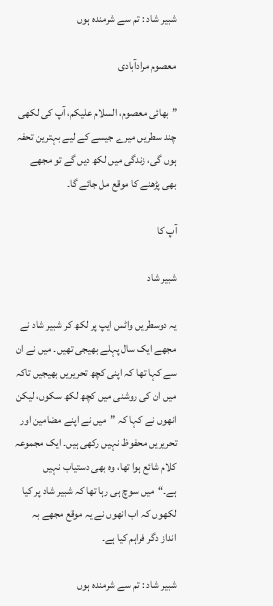شبیر شاد : تم سے شرمندہ ہوں

معصوم مرادآبادی

”بھائی معصوم، السلام علیکم، آپ کی لکھی چند سطریں میرے جیسے کے لیے بہترین تحفہ ہوں گی، زندگی میں لکھ دیں گے تو مجھے بھی پڑھنے کا موقع مل جائے گا۔

آپ کا

شبیر شاد

یہ دوسطریں واٹس ایپ پر لکھ کر شبیر شاد نے مجھے ایک سال پہلے بھیجی تھیں۔ میں نے ان سے کہا تھا کہ اپنی کچھ تحریریں بھیجیں تاکہ میں ان کی روشنی میں کچھ لکھ سکوں، لیکن انھوں نے کہا کہ ”میں نے اپنے مضامین اور تحریریں محفوظ نہیں رکھی ہیں۔ ایک مجموعہ کلام شائع ہوا تھا، وہ بھی دستیاب نہیں ہے۔“میں سوچ ہی رہا تھا کہ شبیر شاد پر کیا لکھوں کہ اب انھوں نے یہ موقع مجھے بہ انداز دگر فراہم کیا ہے۔

شبیر شاد : تم سے شرمندہ ہوں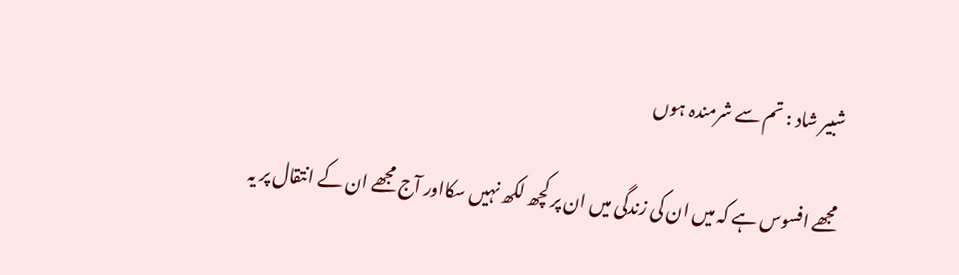شبیر شاد : تم سے شرمندہ ہوں

مجھے افسوس ہے کہ میں ان کی زندگی میں ان پر کچھ لکھ نہیں سکااور آج مجھے ان کے انتقال پر یہ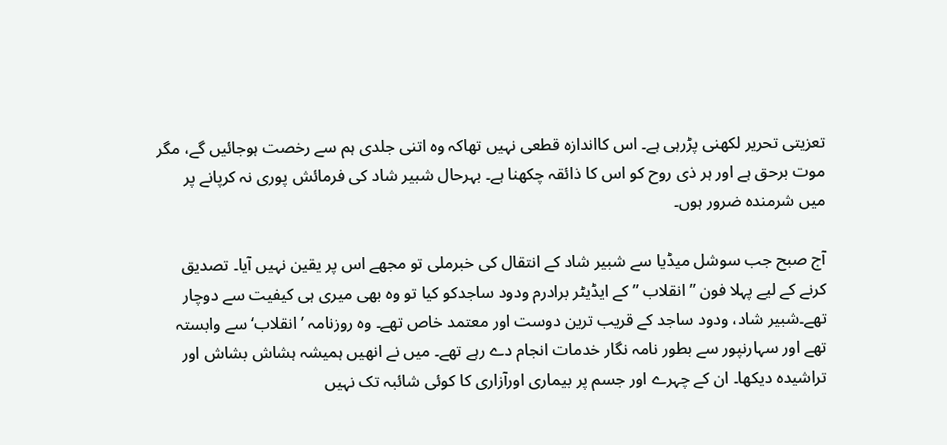تعزیتی تحریر لکھنی پڑرہی ہے۔ اس کااندازہ قطعی نہیں تھاکہ وہ اتنی جلدی ہم سے رخصت ہوجائیں گے، مگر موت برحق ہے اور ہر ذی روح کو اس کا ذائقہ چکھنا ہے۔ بہرحال شبیر شاد کی فرمائش پوری نہ کرپانے پر میں شرمندہ ضرور ہوں۔

آج صبح جب سوشل میڈیا سے شبیر شاد کے انتقال کی خبرملی تو مجھے اس پر یقین نہیں آیا۔ تصدیق کرنے کے لیے پہلا فون ” انقلاب ” کے ایڈیٹر برادرم ودود ساجدکو کیا تو وہ بھی میری ہی کیفیت سے دوچار تھے۔شبیر شاد، ودود ساجد کے قریب ترین دوست اور معتمد خاص تھے۔ وہ روزنامہ ’انقلاب‘ سے وابستہ تھے اور سہارنپور سے بطور نامہ نگار خدمات انجام دے رہے تھے۔ میں نے انھیں ہمیشہ ہشاش بشاش اور تراشیدہ دیکھا۔ ان کے چہرے اور جسم پر بیماری اورآزاری کا کوئی شائبہ تک نہیں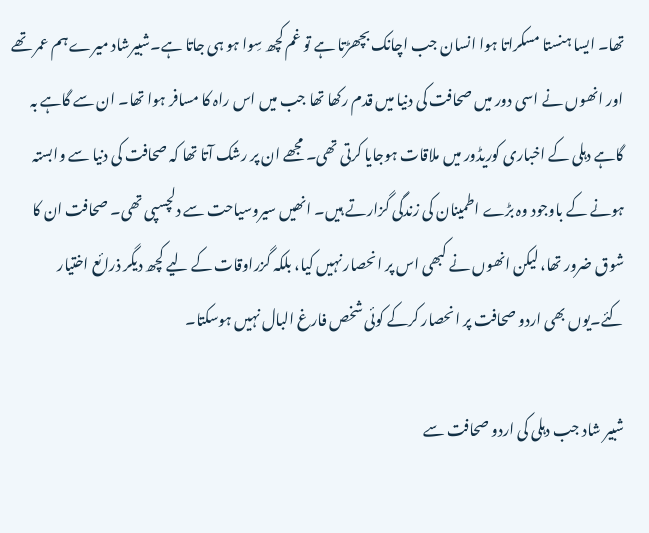تھا۔ ایسا ہنستا مسکراتا ہوا انسان جب اچانک بچھڑتا ہے تو غم کچھ سِوا ہو ہی جاتا ہے۔شبیرشاد میرے ہم عمر تھے اور انھوں نے اسی دور میں صحافت کی دنیا میں قدم رکھا تھا جب میں اس راہ کا مسافر ہوا تھا۔ ان سے گاہے بہ گاہے دہلی کے اخباری کوریڈور میں ملاقات ہوجایا کرتی تھی۔ مجھے ان پر رشک آتا تھا کہ صحافت کی دنیا سے وابستہ ہونے کے باوجود وہ بڑے اطمینان کی زندگی گزارتے ہیں۔ انھیں سیروسیاحت سے دلچسپی تھی۔ صحافت ان کا شوق ضرور تھا، لیکن انھوں نے کبھی اس پر انحصار نہیں کیا، بلکہ گزراوقات کے لیے کچھ دیگر ذرائع اختیار کئے۔یوں بھی اردو صحافت پر انحصار کرکے کوئی شخص فارغ البال نہیں ہوسکتا۔

شبیر شاد جب دہلی کی اردو صحافت سے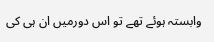وابستہ ہوئے تھے تو اس دورمیں ان ہی کی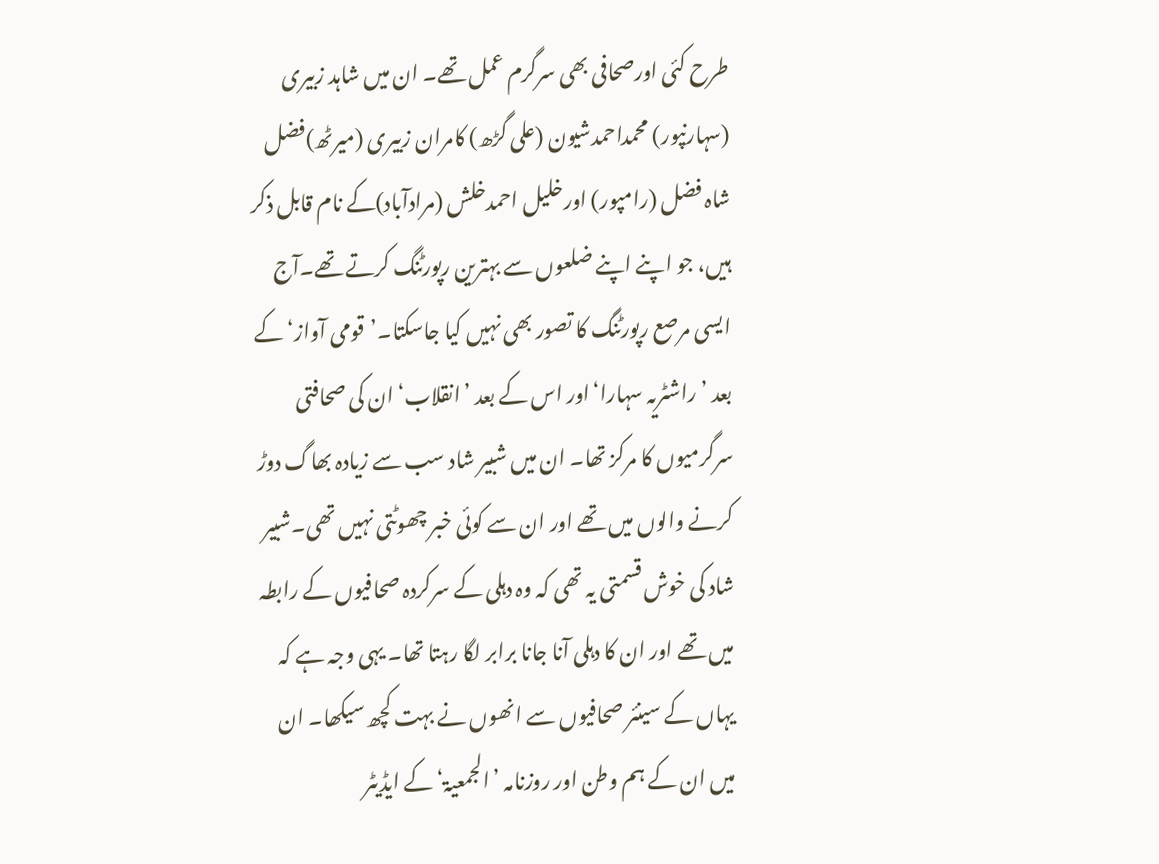طرح کئی اورصحافی بھی سرگرم عمل تھے۔ ان میں شاہد زبیری (سہارنپور) محمداحمدشیون (علی گڑھ) کامران زبیری (میرٹھ)فضل شاہ فضل (رامپور) اورخلیل احمدخلش (مرادآباد)کے نام قابل ذکر ہیں، جو اپنے اپنے ضلعوں سے بہترین رپورٹنگ کرتے تھے۔آج ایسی مرصع رپورٹنگ کا تصور بھی نہیں کیا جاسکتا۔’قومی آواز‘ کے بعد ’راشٹریہ سہارا‘اور اس کے بعد ’انقلاب‘ ان کی صحافتی سرگرمیوں کا مرکز تھا۔ ان میں شبیر شاد سب سے زیادہ بھاگ دوڑ کرنے والوں میں تھے اور ان سے کوئی خبر چھوٹتی نہیں تھی۔شبیر شاد کی خوش قسمتی یہ تھی کہ وہ دہلی کے سرکردہ صحافیوں کے رابطہ میں تھے اور ان کا دہلی آنا جانا برابر لگا رہتا تھا۔ یہی وجہ ہے کہ یہاں کے سینئر صحافیوں سے انھوں نے بہت کچھ سیکھا۔ ان میں ان کے ہم وطن اور روزنامہ ’الجمعیۃ‘ کے ایڈیٹر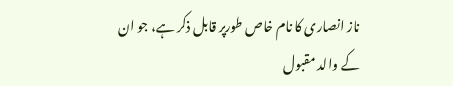ناز انصاری کا نام خاص طورپر قابل ذکر ہے، جو ان کے والد مقبول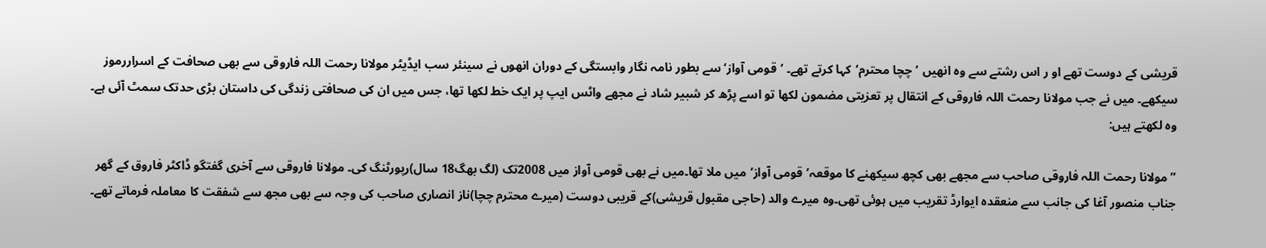قریشی کے دوست تھے او ر اس رشتے سے وہ انھیں ’چچا محترم‘کہا کرتے تھے۔ ’قومی آواز‘ سے بطور نامہ نگار وابستگی کے دوران انھوں نے سینئر سب ایڈیٹر مولانا رحمت اللہ فاروقی سے بھی صحافت کے اسراررموز سیکھے۔ میں نے جب مولانا رحمت اللہ فاروقی کے انتقال پر تعزیتی مضمون لکھا تو اسے پڑھ کر شبیر شاد نے مجھے واٹس ایپ پر ایک خط لکھا تھا، جس میں ان کی صحافتی زندگی کی داستان بڑی حدتک سمٹ آئی ہے۔ وہ لکھتے ہیں:

”مولانا رحمت اللہ فاروقی صاحب سے مجھے بھی کچھ سیکھنے کا موقعہ’قومی آواز‘میں ملا تھا۔میں نے بھی قومی آواز میں 2008تک (لگ بھگ18 سال)رپورٹنگ کی۔ مولانا فاروقی سے آخری گفتگو ڈاکٹر فاروق کے گھر جناب منصور آغا کی جانب سے منعقدہ ایوارڈ تقریب میں ہوئی تھی۔وہ میرے والد (حاجی مقبول قریشی)کے قریبی دوست (میرے محترم چچا)ناز انصاری صاحب کی وجہ سے بھی مجھ سے شفقت کا معاملہ فرماتے تھے۔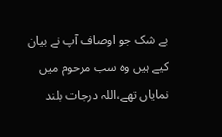بے شک جو اوصاف آپ نے بیان کیے ہیں وہ سب مرحوم میں نمایاں تھے،اللہ درجات بلند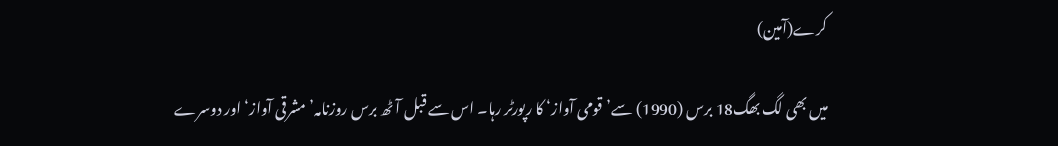کرے(آمین)

میں بھی لگ بھگ18 برس (1990) سے’قومی آواز‘ کا رپورٹر رہا۔ اس سے قبل آٹھ برس روزنامہ’مشرقی آواز‘ اور دوسرے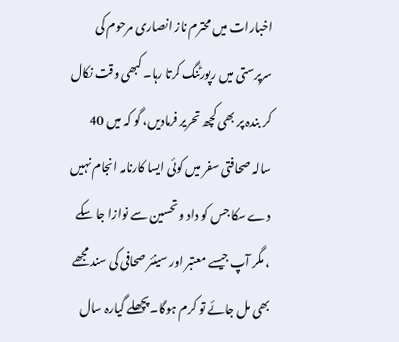اخبارات میں محترم ناز انصاری مرحوم کی سرپرستی میں رپورٹنگ کرتا رہا۔ کبھی وقت نکال کر بندہ پر بھی کچھ تحریر فرمادیں، گو کہ میں 40 سالہ صحافتی سفر میں کوئی ایسا کارنامہ انجام نہیں دے سکا جس کو داد و تحسین سے نوازا جا سکے ، مگر آپ جیسے معتبر اور سینئر صحافی کی سند مجھے بھی مل جائے تو کرم ہوگا۔ پچھلے گیارہ سال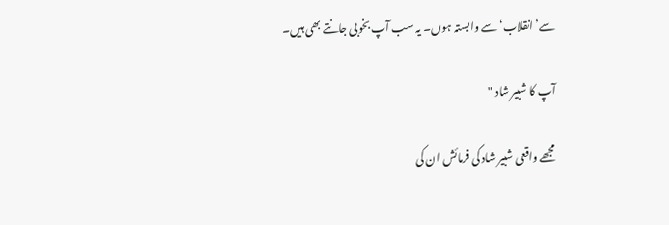سے’انقلاب‘ سے وابستہ ہوں۔ یہ سب آپ بخوبی جانتے بھی ہیں۔

آپ کا شبیر شاد "

مجھے واقعی شبیر شاد کی فرمائش ان کی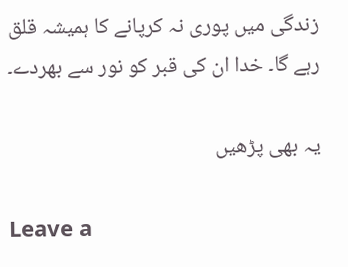زندگی میں پوری نہ کرپانے کا ہمیشہ قلق رہے گا۔ خدا ان کی قبر کو نور سے بھردے۔

یہ بھی پڑھیں

Leave a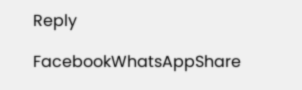Reply

FacebookWhatsAppShare